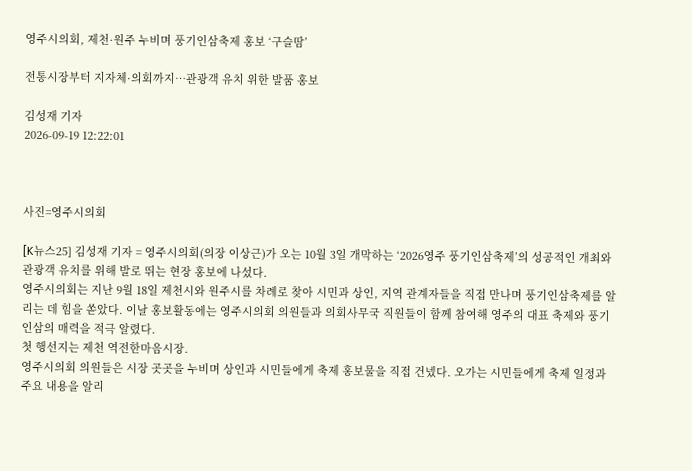영주시의회, 제천·원주 누비며 풍기인삼축제 홍보 ‘구슬땀’

전통시장부터 지자체·의회까지…관광객 유치 위한 발품 홍보

김성재 기자
2026-09-19 12:22:01



사진=영주시의회

[K뉴스25] 김성재 기자 = 영주시의회(의장 이상근)가 오는 10월 3일 개막하는 ‘2026영주 풍기인삼축제’의 성공적인 개최와 관광객 유치를 위해 발로 뛰는 현장 홍보에 나섰다.
영주시의회는 지난 9월 18일 제천시와 원주시를 차례로 찾아 시민과 상인, 지역 관계자들을 직접 만나며 풍기인삼축제를 알리는 데 힘을 쏟았다. 이날 홍보활동에는 영주시의회 의원들과 의회사무국 직원들이 함께 참여해 영주의 대표 축제와 풍기인삼의 매력을 적극 알렸다.
첫 행선지는 제천 역전한마음시장.
영주시의회 의원들은 시장 곳곳을 누비며 상인과 시민들에게 축제 홍보물을 직접 건넸다. 오가는 시민들에게 축제 일정과 주요 내용을 알리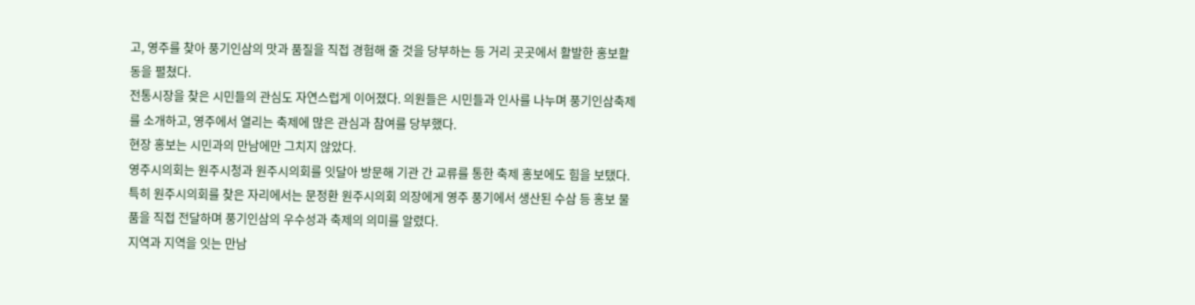고, 영주를 찾아 풍기인삼의 맛과 품질을 직접 경험해 줄 것을 당부하는 등 거리 곳곳에서 활발한 홍보활동을 펼쳤다.
전통시장을 찾은 시민들의 관심도 자연스럽게 이어졌다. 의원들은 시민들과 인사를 나누며 풍기인삼축제를 소개하고, 영주에서 열리는 축제에 많은 관심과 참여를 당부했다.
현장 홍보는 시민과의 만남에만 그치지 않았다.
영주시의회는 원주시청과 원주시의회를 잇달아 방문해 기관 간 교류를 통한 축제 홍보에도 힘을 보탰다. 특히 원주시의회를 찾은 자리에서는 문정환 원주시의회 의장에게 영주 풍기에서 생산된 수삼 등 홍보 물품을 직접 전달하며 풍기인삼의 우수성과 축제의 의미를 알렸다.
지역과 지역을 잇는 만남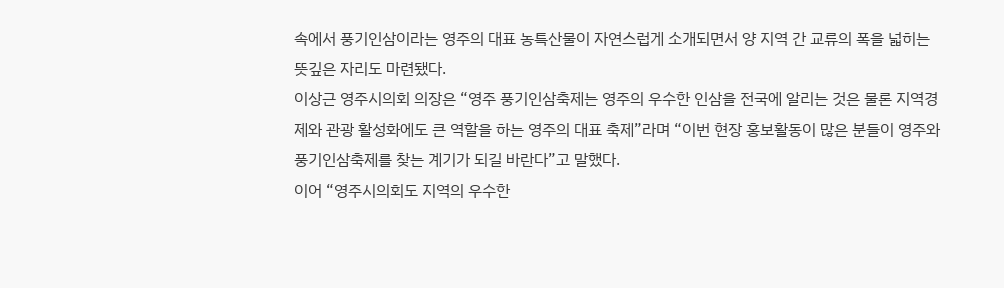속에서 풍기인삼이라는 영주의 대표 농특산물이 자연스럽게 소개되면서 양 지역 간 교류의 폭을 넓히는 뜻깊은 자리도 마련됐다.
이상근 영주시의회 의장은 “영주 풍기인삼축제는 영주의 우수한 인삼을 전국에 알리는 것은 물론 지역경제와 관광 활성화에도 큰 역할을 하는 영주의 대표 축제”라며 “이번 현장 홍보활동이 많은 분들이 영주와 풍기인삼축제를 찾는 계기가 되길 바란다”고 말했다.
이어 “영주시의회도 지역의 우수한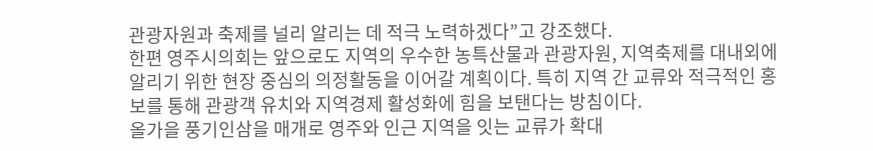관광자원과 축제를 널리 알리는 데 적극 노력하겠다”고 강조했다.
한편 영주시의회는 앞으로도 지역의 우수한 농특산물과 관광자원, 지역축제를 대내외에 알리기 위한 현장 중심의 의정활동을 이어갈 계획이다. 특히 지역 간 교류와 적극적인 홍보를 통해 관광객 유치와 지역경제 활성화에 힘을 보탠다는 방침이다.
올가을 풍기인삼을 매개로 영주와 인근 지역을 잇는 교류가 확대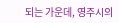되는 가운데, 영주시의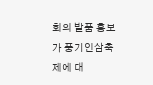회의 발품 홍보가 풍기인삼축제에 대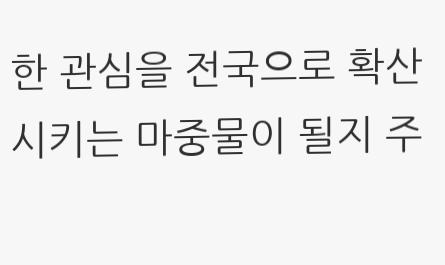한 관심을 전국으로 확산시키는 마중물이 될지 주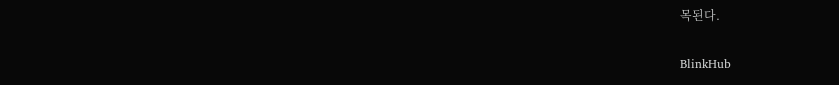목된다.

BlinkHub